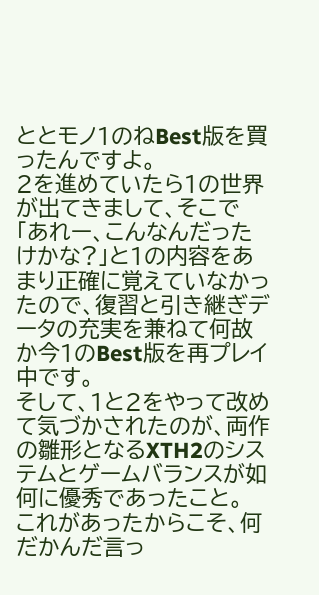ととモノ1のねBest版を買ったんですよ。
2を進めていたら1の世界が出てきまして、そこで「あれー、こんなんだったけかな?」と1の内容をあまり正確に覚えていなかったので、復習と引き継ぎデータの充実を兼ねて何故か今1のBest版を再プレイ中です。
そして、1と2をやって改めて気づかされたのが、両作の雛形となるXTH2のシステムとゲームバランスが如何に優秀であったこと。
これがあったからこそ、何だかんだ言っ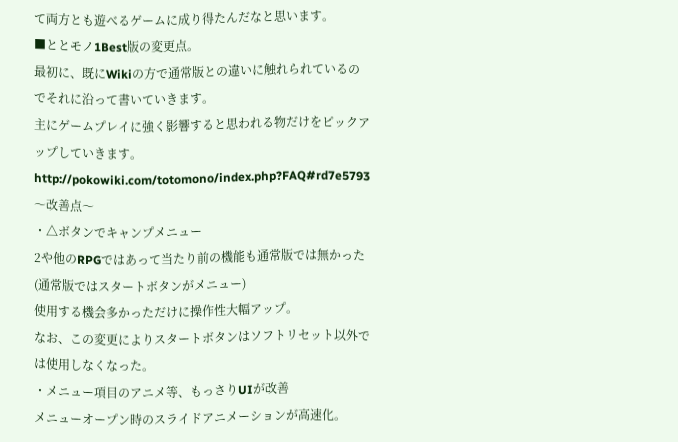て両方とも遊べるゲームに成り得たんだなと思います。
■ととモノ1Best版の変更点。
最初に、既にWikiの方で通常版との違いに触れられているのでそれに沿って書いていきます。
主にゲームプレイに強く影響すると思われる物だけをピックアップしていきます。
http://pokowiki.com/totomono/index.php?FAQ#rd7e5793〜改善点〜
・△ボタンでキャンプメニュー
2や他のRPGではあって当たり前の機能も通常版では無かった(通常版ではスタートボタンがメニュー)
使用する機会多かっただけに操作性大幅アップ。
なお、この変更によりスタートボタンはソフトリセット以外では使用しなくなった。
・メニュー項目のアニメ等、もっさりUIが改善
メニューオープン時のスライドアニメーションが高速化。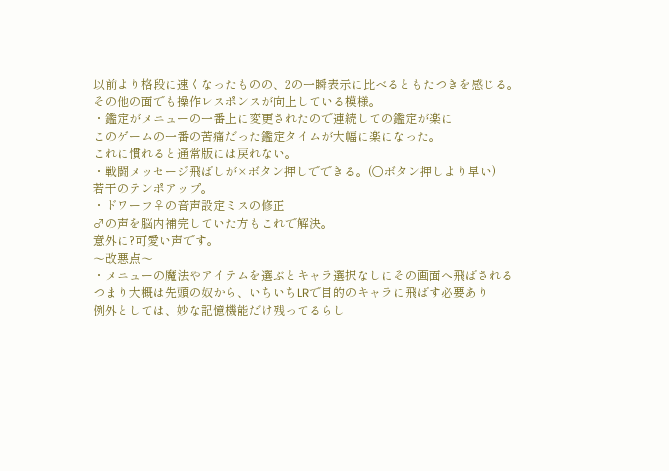以前より格段に速くなったものの、2の一瞬表示に比べるともたつきを感じる。
その他の面でも操作レスポンスが向上している模様。
・鑑定がメニューの一番上に変更されたので連続しての鑑定が楽に
このゲームの一番の苦痛だった鑑定タイムが大幅に楽になった。
これに慣れると通常版には戻れない。
・戦闘メッセージ飛ばしが×ボタン押しでできる。(○ボタン押しより早い)
若干のテンポアップ。
・ドワーフ♀の音声設定ミスの修正
♂の声を脳内補完していた方もこれで解決。
意外に?可愛い声です。
〜改悪点〜
・メニューの魔法やアイテムを選ぶとキャラ選択なしにその画面へ飛ばされる
つまり大概は先頭の奴から、いちいちLRで目的のキャラに飛ばす必要あり
例外としては、妙な記憶機能だけ残ってるらし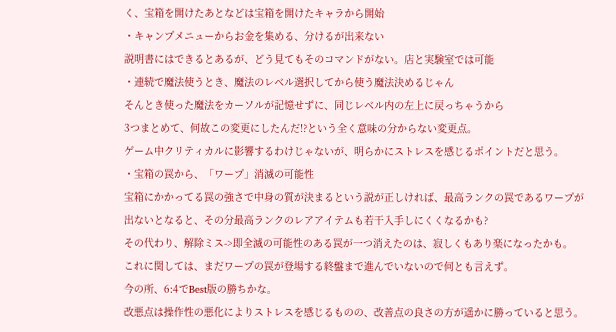く、宝箱を開けたあとなどは宝箱を開けたキャラから開始
・キャンプメニューからお金を集める、分けるが出来ない
説明書にはできるとあるが、どう見てもそのコマンドがない。店と実験室では可能
・連続で魔法使うとき、魔法のレベル選択してから使う魔法決めるじゃん
そんとき使った魔法をカーソルが記憶せずに、同じレベル内の左上に戻っちゃうから
3つまとめて、何故この変更にしたんだ!?という全く意味の分からない変更点。
ゲーム中クリティカルに影響するわけじゃないが、明らかにストレスを感じるポイントだと思う。
・宝箱の罠から、「ワープ」消滅の可能性
宝箱にかかってる罠の強さで中身の質が決まるという説が正しければ、最高ランクの罠であるワープが出ないとなると、その分最高ランクのレアアイテムも若干入手しにくくなるかも?
その代わり、解除ミス->即全滅の可能性のある罠が一つ消えたのは、寂しくもあり楽になったかも。
これに関しては、まだワープの罠が登場する終盤まで進んでいないので何とも言えず。
今の所、6:4でBest版の勝ちかな。
改悪点は操作性の悪化によりストレスを感じるものの、改善点の良さの方が遥かに勝っていると思う。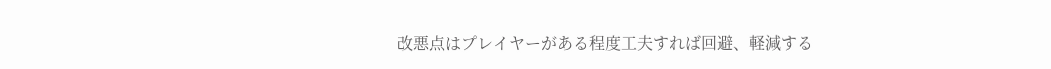改悪点はプレイヤーがある程度工夫すれば回避、軽減する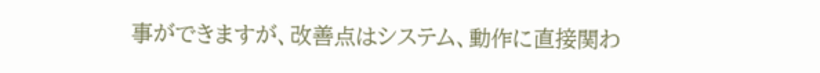事ができますが、改善点はシステム、動作に直接関わ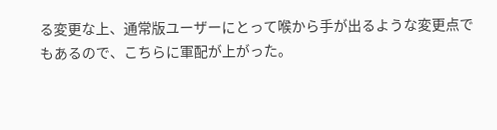る変更な上、通常版ユーザーにとって喉から手が出るような変更点でもあるので、こちらに軍配が上がった。